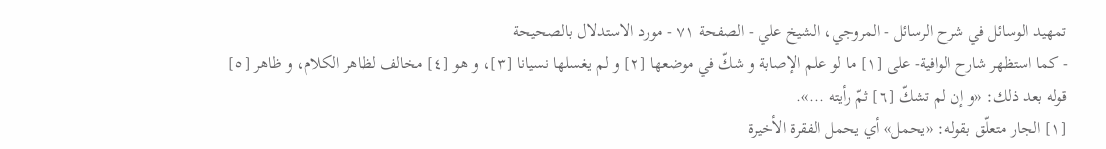تمهيد الوسائل في شرح الرسائل - المروجي، الشيخ علي - الصفحة ٧١ - مورد الاستدلال بالصحيحة
- كما استظهر شارح الوافية- على [١] ما لو علم الإصابة و شكّ في موضعها [٢] و لم يغسلها نسيانا [٣]، و هو [٤] مخالف لظاهر الكلام، و ظاهر [٥] قوله بعد ذلك: «و إن لم تشكّ [٦] ثمّ رأيته ...».
[١] الجار متعلّق بقوله: «يحمل» أي يحمل الفقرة الأخيرة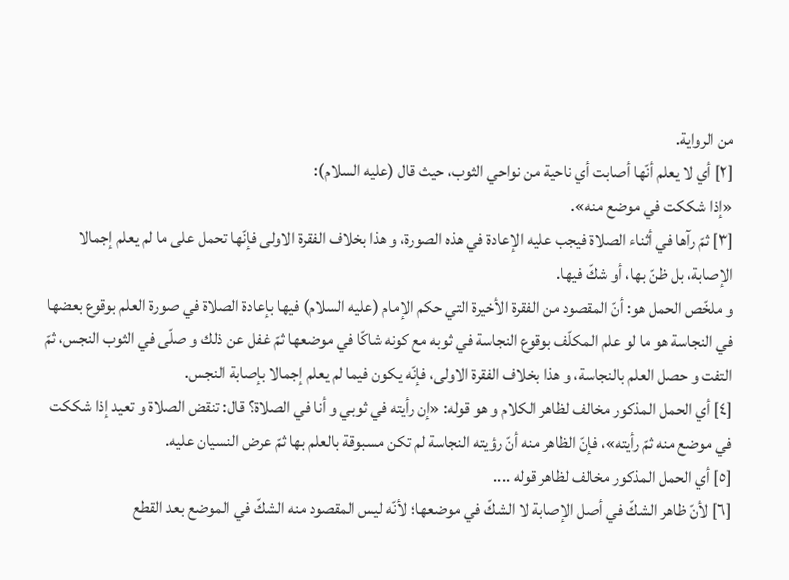من الرواية.
[٢] أي لا يعلم أنّها أصابت أي ناحية من نواحي الثوب، حيث قال (عليه السلام):
«إذا شككت في موضع منه».
[٣] ثمّ رآها في أثناء الصلاة فيجب عليه الإعادة في هذه الصورة، و هذا بخلاف الفقرة الاولى فإنّها تحمل على ما لم يعلم إجمالا الإصابة، بل ظنّ بها، أو شكّ فيها.
و ملخّص الحمل هو: أنّ المقصود من الفقرة الأخيرة التي حكم الإمام (عليه السلام) فيها بإعادة الصلاة في صورة العلم بوقوع بعضها في النجاسة هو ما لو علم المكلّف بوقوع النجاسة في ثوبه مع كونه شاكّا في موضعها ثمّ غفل عن ذلك و صلّى في الثوب النجس، ثمّ التفت و حصل العلم بالنجاسة، و هذا بخلاف الفقرة الاولى، فإنّه يكون فيما لم يعلم إجمالا بإصابة النجس.
[٤] أي الحمل المذكور مخالف لظاهر الكلام و هو قوله: «إن رأيته في ثوبي و أنا في الصلاة؟ قال: تنقض الصلاة و تعيد إذا شككت في موضع منه ثمّ رأيته»، فإنّ الظاهر منه أنّ رؤيته النجاسة لم تكن مسبوقة بالعلم بها ثمّ عرض النسيان عليه.
[٥] أي الحمل المذكور مخالف لظاهر قوله ....
[٦] لأنّ ظاهر الشكّ في أصل الإصابة لا الشكّ في موضعها؛ لأنّه ليس المقصود منه الشكّ في الموضع بعد القطع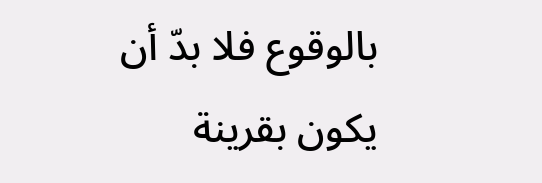بالوقوع فلا بدّ أن يكون بقرينة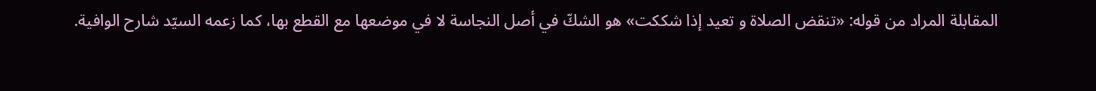المقابلة المراد من قوله: «تنقض الصلاة و تعيد إذا شككت» هو الشكّ في أصل النجاسة لا في موضعها مع القطع بها، كما زعمه السيّد شارح الوافية.